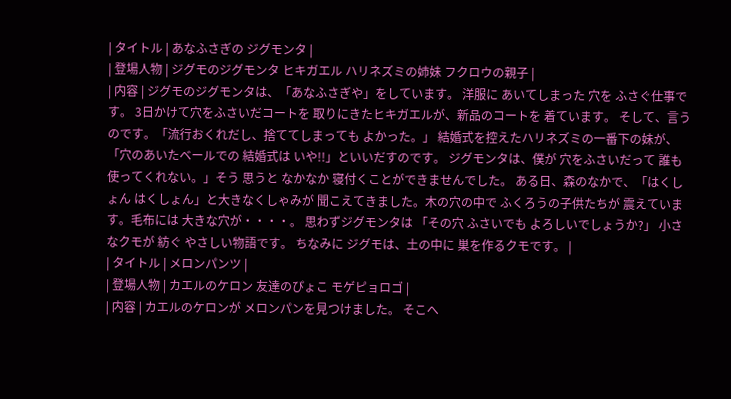| タイトル | あなふさぎの ジグモンタ |
| 登場人物 | ジグモのジグモンタ ヒキガエル ハリネズミの姉妹 フクロウの親子 |
| 内容 | ジグモのジグモンタは、「あなふさぎや」をしています。 洋服に あいてしまった 穴を ふさぐ仕事です。 3日かけて穴をふさいだコートを 取りにきたヒキガエルが、新品のコートを 着ています。 そして、言うのです。「流行おくれだし、捨ててしまっても よかった。」 結婚式を控えたハリネズミの一番下の妹が、「穴のあいたベールでの 結婚式は いや!!」といいだすのです。 ジグモンタは、僕が 穴をふさいだって 誰も使ってくれない。」そう 思うと なかなか 寝付くことができませんでした。 ある日、森のなかで、「はくしょん はくしょん」と大きなくしゃみが 聞こえてきました。木の穴の中で ふくろうの子供たちが 震えています。毛布には 大きな穴が・・・・。 思わずジグモンタは 「その穴 ふさいでも よろしいでしょうか?」 小さなクモが 紡ぐ やさしい物語です。 ちなみに ジグモは、土の中に 巣を作るクモです。 |
| タイトル | メロンパンツ |
| 登場人物 | カエルのケロン 友達のぴょこ モゲピョロゴ |
| 内容 | カエルのケロンが メロンパンを見つけました。 そこへ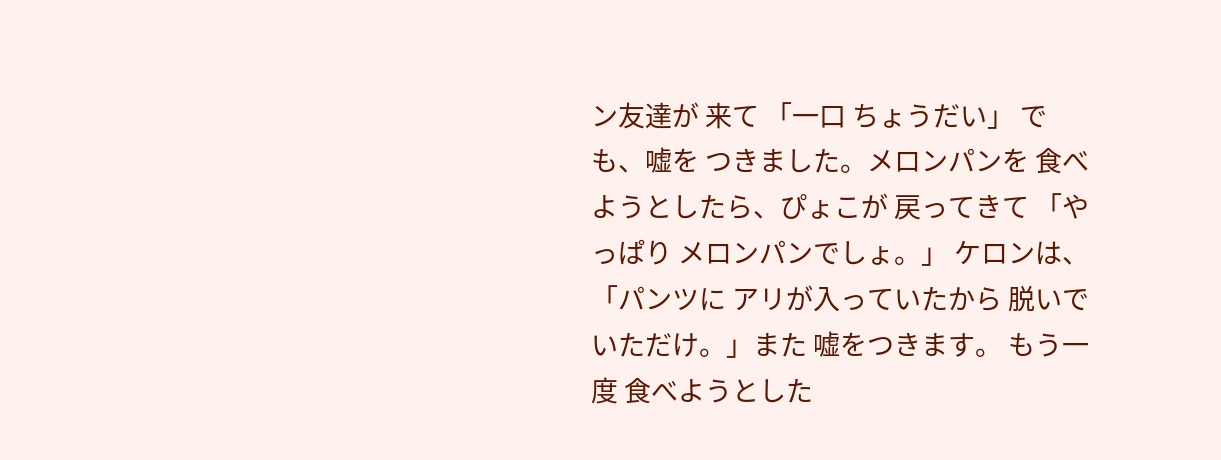ン友達が 来て 「一口 ちょうだい」 でも、嘘を つきました。メロンパンを 食べようとしたら、ぴょこが 戻ってきて 「やっぱり メロンパンでしょ。」 ケロンは、「パンツに アリが入っていたから 脱いでいただけ。」また 嘘をつきます。 もう一度 食べようとした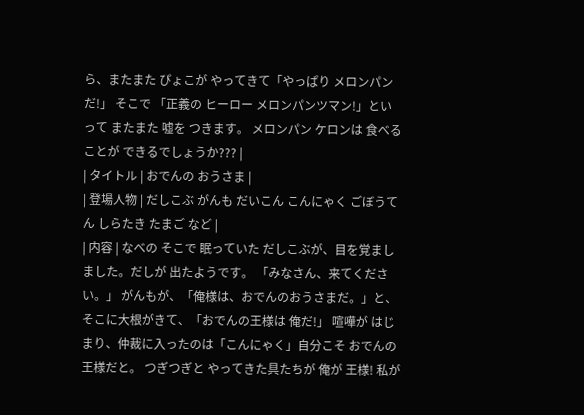ら、またまた ぴょこが やってきて「やっぱり メロンパンだ!」 そこで 「正義の ヒーロー メロンパンツマン!」といって またまた 嘘を つきます。 メロンパン ケロンは 食べることが できるでしょうか??? |
| タイトル | おでんの おうさま |
| 登場人物 | だしこぶ がんも だいこん こんにゃく ごぼうてん しらたき たまご など |
| 内容 | なべの そこで 眠っていた だしこぶが、目を覚ましました。だしが 出たようです。 「みなさん、来てください。」 がんもが、「俺様は、おでんのおうさまだ。」と、そこに大根がきて、「おでんの王様は 俺だ!」 喧嘩が はじまり、仲裁に入ったのは「こんにゃく」自分こそ おでんの 王様だと。 つぎつぎと やってきた具たちが 俺が 王様! 私が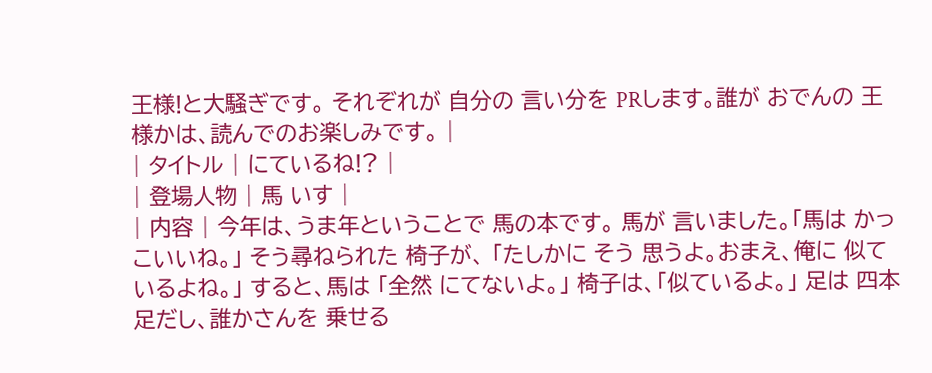王様!と大騒ぎです。 それぞれが 自分の 言い分を PRします。誰が おでんの 王様かは、読んでのお楽しみです。 |
| タイトル | にているね!? |
| 登場人物 | 馬 いす |
| 内容 | 今年は、うま年ということで 馬の本です。 馬が 言いました。「馬は かっこいいね。」 そう尋ねられた 椅子が、 「たしかに そう 思うよ。おまえ、俺に 似ているよね。」 すると、馬は 「全然 にてないよ。」 椅子は、「似ているよ。」 足は 四本足だし、誰かさんを 乗せる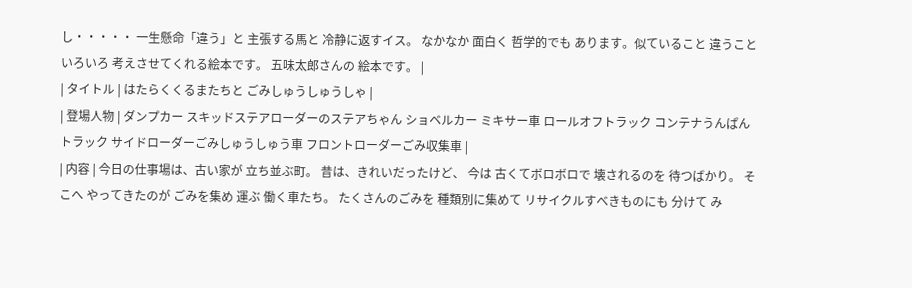し・・・・・ 一生懸命「違う」と 主張する馬と 冷静に返すイス。 なかなか 面白く 哲学的でも あります。似ていること 違うこと いろいろ 考えさせてくれる絵本です。 五味太郎さんの 絵本です。 |
| タイトル | はたらくくるまたちと ごみしゅうしゅうしゃ |
| 登場人物 | ダンプカー スキッドステアローダーのステアちゃん ショベルカー ミキサー車 ロールオフトラック コンテナうんぱんトラック サイドローダーごみしゅうしゅう車 フロントローダーごみ収集車 |
| 内容 | 今日の仕事場は、古い家が 立ち並ぶ町。 昔は、きれいだったけど、 今は 古くてボロボロで 壊されるのを 待つばかり。 そこへ やってきたのが ごみを集め 運ぶ 働く車たち。 たくさんのごみを 種類別に集めて リサイクルすべきものにも 分けて み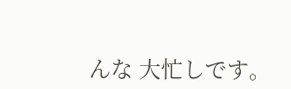んな 大忙しです。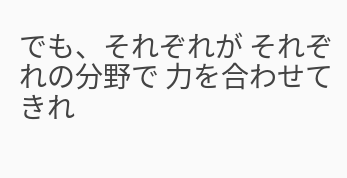でも、それぞれが それぞれの分野で 力を合わせて きれ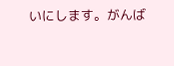いにします。がんば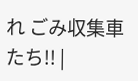れ ごみ収集車たち!! |